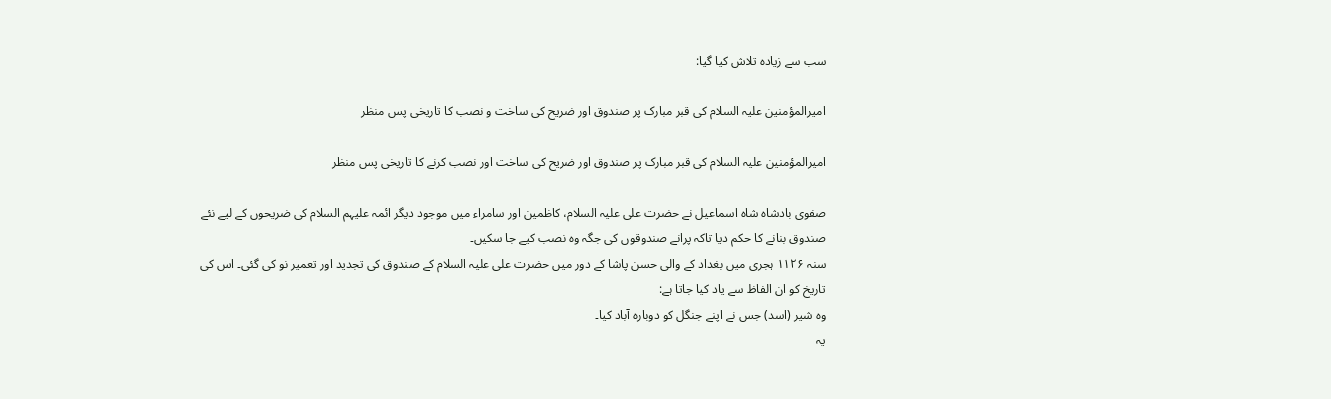سب سے زیادہ تلاش کیا گیا:

امیرالمؤمنین علیہ السلام کی قبر مبارک پر صندوق اور ضریح کی ساخت و نصب کا تاریخی پس منظر

امیرالمؤمنین علیہ السلام کی قبر مبارک پر صندوق اور ضریح کی ساخت اور نصب کرنے کا تاریخی پس منظر

صفوی بادشاہ شاہ اسماعیل نے حضرت علی علیہ السلام، کاظمین اور سامراء میں موجود دیگر ائمہ علیہم السلام کی ضریحوں کے لیے نئے صندوق بنانے کا حکم دیا تاکہ پرانے صندوقوں کی جگہ وہ نصب کیے جا سکیں۔
سنہ ۱۱۲۶ ہجری میں بغداد کے والی حسن پاشا کے دور میں حضرت علی علیہ السلام کے صندوق کی تجدید اور تعمیر نو کی گئی۔ اس کی تاریخ کو ان الفاظ سے یاد کیا جاتا ہے:
وہ شیر (اسد) جس نے اپنے جنگل کو دوبارہ آباد کیا۔
یہ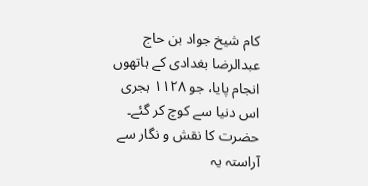کام شیخ جواد بن حاج عبدالرضا بغدادی کے ہاتھوں انجام پایا، جو ۱۱۲۸ ہجری اس دنیا سے کوچ کر گئے۔
حضرت کا نقش و نگار سے آراستہ یہ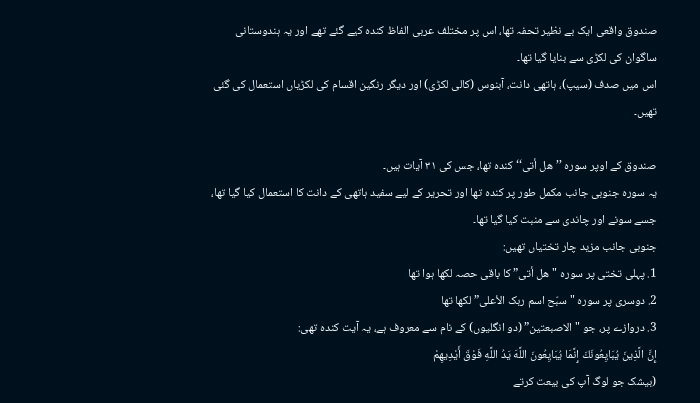صندوق واقعی ایک بے نظیر تحفہ تھا، اس پر مختلف عربی الفاظ کندہ کیے گئے تھے اور یہ ہندوستانی ساگوان کی لکڑی سے بنایا گیا تھا۔
اس میں صدف (سیپ)، ہاتھی دانت، آبنوس (کالی لکڑی) اور دیگر رنگین اقسام کی لکڑیاں استعمال کی گئی تھیں۔

صندوق کے اوپر سورہ ’’هل أتی‘‘ کندہ تھا، جس کی ۳۱ آیات ہیں۔
یہ سورہ جنوبی جانب مکمل طور پر کندہ تھا اور تحریر کے لیے سفید ہاتھی کے دانت کا استعمال کیا گیا تھا، جسے سونے اور چاندی سے منبت کیا گیا تھا۔
جنوبی جانب مزید چار تختیاں تھیں:
1. پہلی تختی پر سورہ "هل أتی” کا باقی حصہ لکھا ہوا تھا
2. دوسری پر سورہ "سبّح اسم ربک الأعلی” لکھا تھا
3. دروازے پر، جو "الاصبعتین” (دو انگلیوں) کے نام سے معروف ہے، یہ آیت کندہ تھی:
إِنَّ الَّذِينَ يُبَايِعُونَكَ إِنَّمَا يُبَايِعُونَ اللَّهَ يَدُ اللَّهِ فَوْقَ أَيْدِيهِمْ
(بیشک جو لوگ آپ کی بیعت کرتے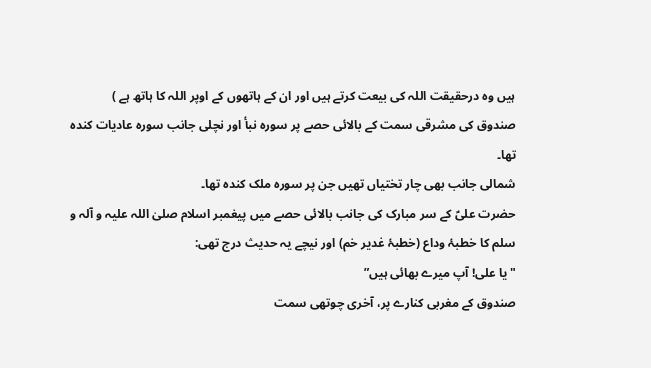ہیں وہ درحقیقت اللہ کی بیعت کرتے ہیں اور ان کے ہاتھوں کے اوپر اللہ کا ہاتھ ہے )
صندوق کی مشرقی سمت کے بالائی حصے پر سورہ نبأ اور نچلی جانب سورہ عادیات کندہ تھا۔
شمالی جانب بھی چار تختیاں تھیں جن پر سورہ ملک کندہ تھا۔
حضرت علیؑ کے سر مبارک کی جانب بالائی حصے میں پیغمبر اسلام صلیٰ اللہ علیہ و آلہ و سلم کا خطبۂ وداع (خطبۂ غدیر خم) اور نیچے یہ حدیث درج تھی:
"یا علی! آپ میرے بھائی ہیں”
صندوق کے مغربی کنارے پر، آخری چوتھی سمت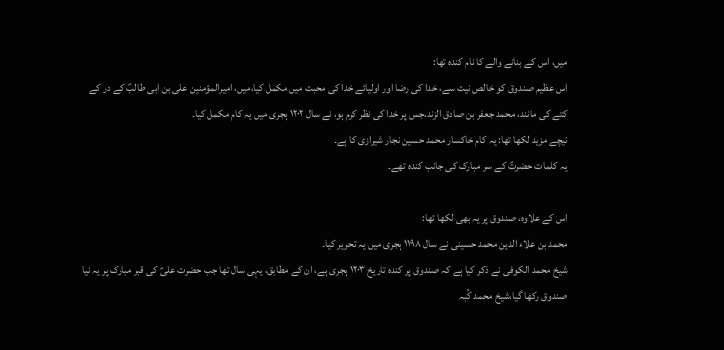میں، اس کے بنانے والے کا نام کندہ تھا:
اس عظیم صندوق کو خالص نیت سے، خدا کی رضا اور اولیائے خدا کی محبت میں مکمل کیا،میں، امیرالمؤمنین علی بن ابی طالبؑ کے در کے کتے کی مانند، محمد جعفر بن صادق الزند،جس پر خدا کی نظر کرم ہو، نے سال ۱۲۰۲ ہجری میں یہ کام مکمل کیا۔
نیچے مزید لکھا تھا: یہ کام خاکسار محمد حسین نجار شیرازی کا ہے۔
یہ کلمات حضرتؑ کے سر مبارک کی جانب کندہ تھے۔

اس کے علاوہ، صندوق پر یہ بھی لکھا تھا:
محمد بن علاء الدین محمد حسینی نے سال ۱۱۹۸ ہجری میں یہ تحریر کیا۔
شیخ محمد الکوفی نے ذکر کیا ہے کہ صندوق پر کندہ تاریخ ۱۲۰۳ ہجری ہے، ان کے مطابق، یہی سال تھا جب حضرت علیؑ کی قبر مبارک پر یہ نیا صندوق رکھا گیا،شیخ محمد کُبہ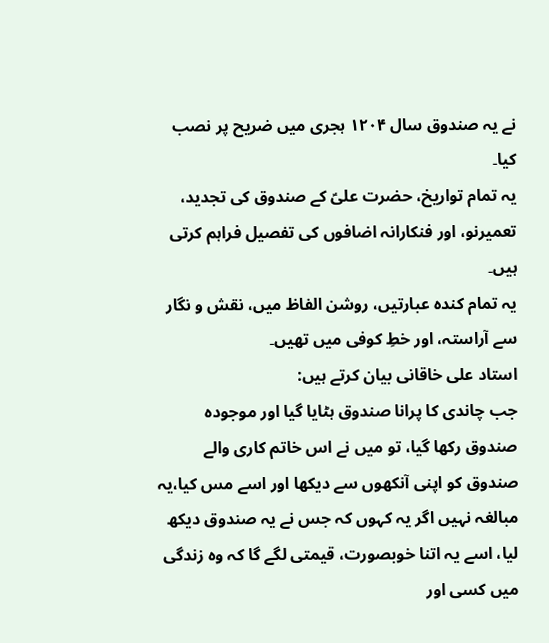نے یہ صندوق سال ۱۲۰۴ ہجری میں ضریح پر نصب کیا۔
یہ تمام تواریخ، حضرت علیؑ کے صندوق کی تجدید، تعمیرنو، اور فنکارانہ اضافوں کی تفصیل فراہم کرتی ہیں۔
یہ تمام کندہ عبارتیں، روشن الفاظ میں، نقش و نگار سے آراستہ، اور خطِ کوفی میں تھیں۔
استاد علی خاقانی بیان کرتے ہیں:
جب چاندی کا پرانا صندوق ہٹایا گیا اور موجودہ صندوق رکھا گیا، تو میں نے اس خاتم کاری والے صندوق کو اپنی آنکھوں سے دیکھا اور اسے مس کیا،یہ مبالغہ نہیں اگر یہ کہوں کہ جس نے یہ صندوق دیکھ لیا، اسے یہ اتنا خوبصورت، قیمتی لگے گا کہ وہ زندگی میں کسی اور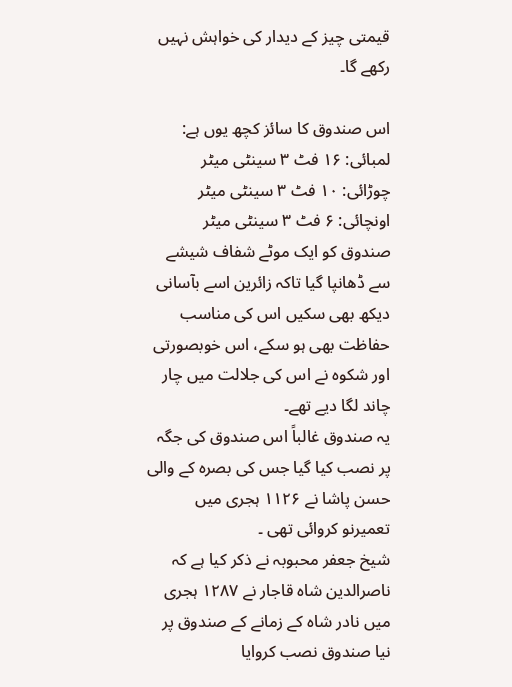قیمتی چیز کے دیدار کی خواہش نہیں رکھے گا۔

اس صندوق کا سائز کچھ یوں ہے:
لمبائی: ۱۶ فٹ ۳ سینٹی میٹر
چوڑائی: ۱۰ فٹ ۳ سینٹی میٹر
اونچائی: ۶ فٹ ۳ سینٹی میٹر
صندوق کو ایک موٹے شفاف شیشے سے ڈھانپا گیا تاکہ زائرین اسے بآسانی دیکھ بھی سکیں اس کی مناسب حفاظت بھی ہو سکے، اس خوبصورتی اور شکوہ نے اس کی جلالت میں چار چاند لگا دیے تھے۔
یہ صندوق غالباً اس صندوق کی جگہ پر نصب کیا گیا جس کی بصرہ کے والی حسن پاشا نے ۱۱۲۶ ہجری میں تعمیرنو کروائی تھی ۔
شیخ جعفر محبوبہ نے ذکر کیا ہے کہ ناصرالدین شاہ قاجار نے ۱۲۸۷ ہجری میں نادر شاہ کے زمانے کے صندوق پر نیا صندوق نصب کروایا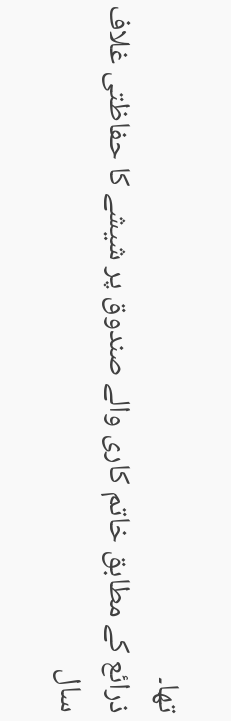تھا۔
ذرائع کے مطابق خاتم کاری والے صندوق پر شیشے کا حفاظتی غلاف سال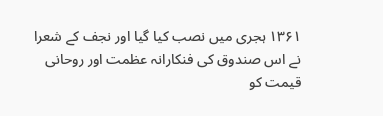۱۳۶۱ ہجری میں نصب کیا گیا اور نجف کے شعرا نے اس صندوق کی فنکارانہ عظمت اور روحانی قیمت کو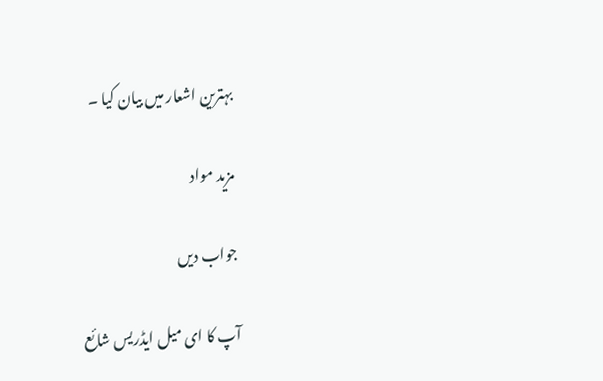بہترین اشعار میں بیان کیا ۔

مزید مواد

جواب دیں

آپ کا ای میل ایڈریس شائع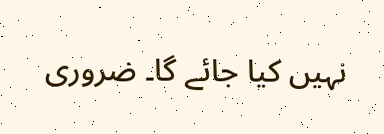نہیں کیا جائے گا۔ ضروری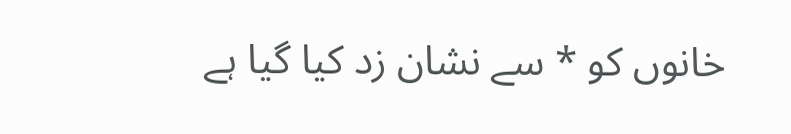خانوں کو * سے نشان زد کیا گیا ہے